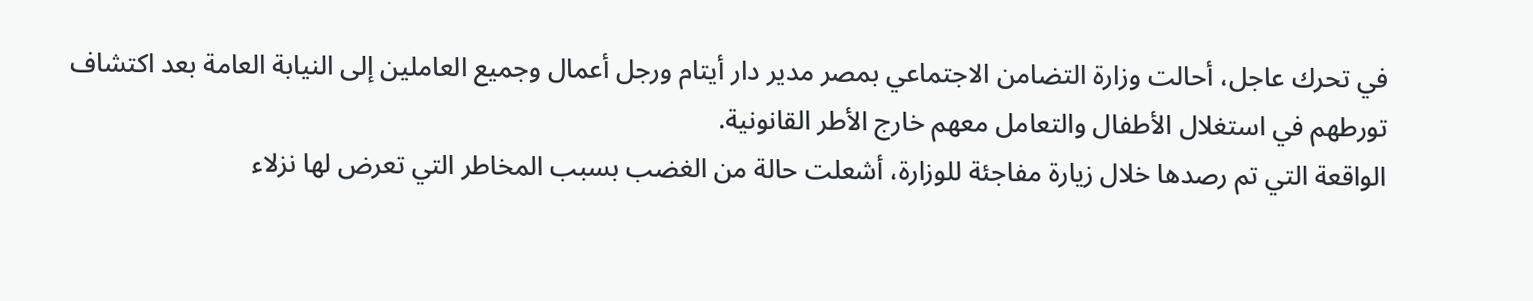في تحرك عاجل، أحالت وزارة التضامن الاجتماعي بمصر مدير دار أيتام ورجل أعمال وجميع العاملين إلى النيابة العامة بعد اكتشاف تورطهم في استغلال الأطفال والتعامل معهم خارج الأطر القانونية.
الواقعة التي تم رصدها خلال زيارة مفاجئة للوزارة، أشعلت حالة من الغضب بسبب المخاطر التي تعرض لها نزلاء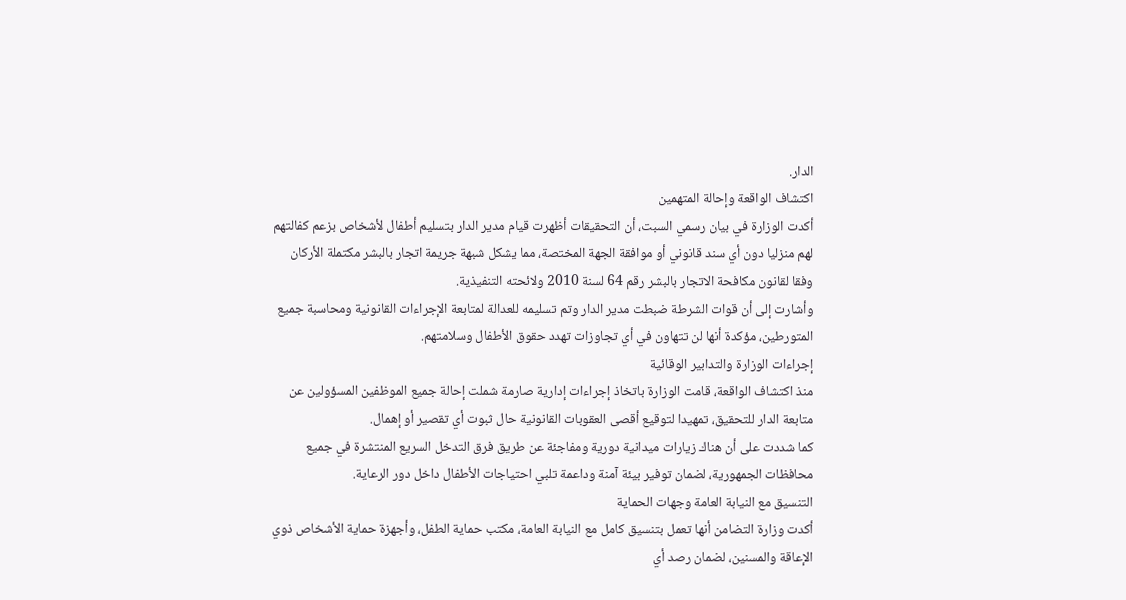الدار.
اكتشاف الواقعة وإحالة المتهمين
أكدت الوزارة في بيان رسمي السبت، أن التحقيقات أظهرت قيام مدير الدار بتسليم أطفال لأشخاص بزعم كفالتهم لهم منزليا دون أي سند قانوني أو موافقة الجهة المختصة، مما يشكل شبهة جريمة اتجار بالبشر مكتملة الأركان وفقا لقانون مكافحة الاتجار بالبشر رقم 64 لسنة 2010 ولائحته التنفيذية.
وأشارت إلى أن قوات الشرطة ضبطت مدير الدار وتم تسليمه للعدالة لمتابعة الإجراءات القانونية ومحاسبة جميع المتورطين، مؤكدة أنها لن تتهاون في أي تجاوزات تهدد حقوق الأطفال وسلامتهم.
إجراءات الوزارة والتدابير الوقائية
منذ اكتشاف الواقعة، قامت الوزارة باتخاذ إجراءات إدارية صارمة شملت إحالة جميع الموظفين المسؤولين عن متابعة الدار للتحقيق، تمهيدا لتوقيع أقصى العقوبات القانونية حال ثبوت أي تقصير أو إهمال.
كما شددت على أن هناك زيارات ميدانية دورية ومفاجئة عن طريق فرق التدخل السريع المنتشرة في جميع محافظات الجمهورية، لضمان توفير بيئة آمنة وداعمة تلبي احتياجات الأطفال داخل دور الرعاية.
التنسيق مع النيابة العامة وجهات الحماية
أكدت وزارة التضامن أنها تعمل بتنسيق كامل مع النيابة العامة، مكتب حماية الطفل، وأجهزة حماية الأشخاص ذوي الإعاقة والمسنين، لضمان رصد أي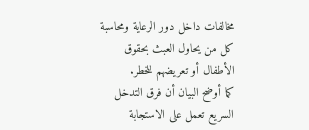مخالفات داخل دور الرعاية ومحاسبة كل من يحاول العبث بحقوق الأطفال أو تعريضهم للخطر.
كما أوضح البيان أن فرق التدخل السريع تعمل على الاستجابة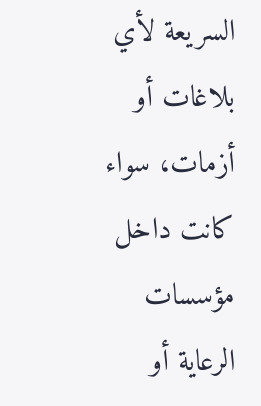السريعة لأي بلاغات أو أزمات، سواء كانت داخل مؤسسات الرعاية أو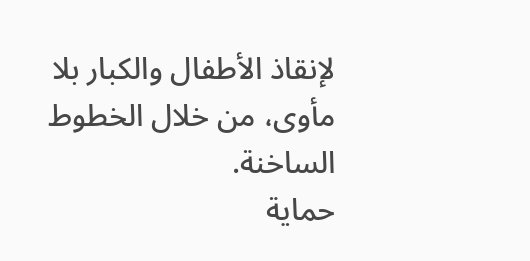لإنقاذ الأطفال والكبار بلا مأوى، من خلال الخطوط الساخنة.
حماية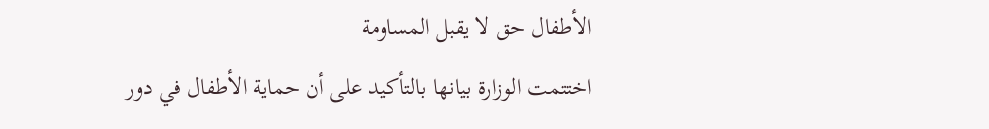الأطفال حق لا يقبل المساومة
اختتمت الوزارة بيانها بالتأكيد على أن حماية الأطفال في دور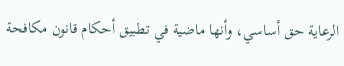الرعاية حق أساسي، وأنها ماضية في تطبيق أحكام قانون مكافحة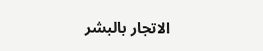الاتجار بالبشر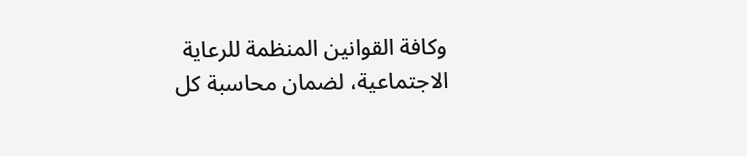وكافة القوانين المنظمة للرعاية الاجتماعية، لضمان محاسبة كل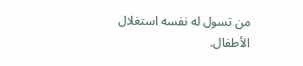من تسول له نفسه استغلال الأطفال.